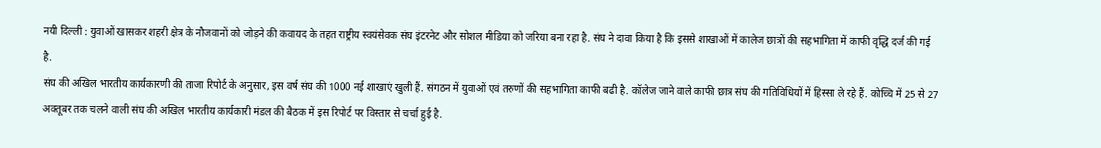नयी दिल्ली : युवाओं खासकर शहरी क्षेत्र के नौजवानों को जोड़ने की कवायद के तहत राष्ट्रीय स्वयंसेवक संघ इंटरनेट और सोशल मीडिया को जरिया बना रहा है. संघ ने दावा किया है कि इससे शाखाओं में कालेज छात्रों की सहभागिता में काफी वृद्धि दर्ज की गई है.
संघ की अखिल भारतीय कार्यकारणी की ताजा रिपोर्ट के अनुसार, इस वर्ष संघ की 1000 नई शाखाएं खुली हैं. संगठन में युवाओं एवं तरुणों की सहभागिता काफी बढी है. कॉलेज जाने वाले काफी छात्र संघ की गतिविधियों में हिस्सा ले रहे हैं. कोच्चि में 25 से 27 अक्तूबर तक चलने वाली संघ की अखिल भारतीय कार्यकारी मंडल की बैठक में इस रिपोर्ट पर विस्तार से चर्चा हुई है.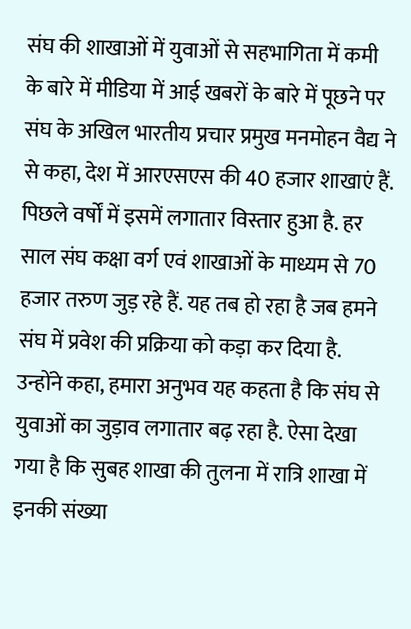संघ की शाखाओं में युवाओं से सहभागिता में कमी के बारे में मीडिया में आई खबरों के बारे में पूछने पर संघ के अखिल भारतीय प्रचार प्रमुख मनमोहन वैद्य ने से कहा, देश में आरएसएस की 40 हजार शाखाएं हैं. पिछले वर्षों में इसमें लगातार विस्तार हुआ है. हर साल संघ कक्षा वर्ग एवं शाखाओं के माध्यम से 70 हजार तरुण जुड़ रहे हैं. यह तब हो रहा है जब हमने संघ में प्रवेश की प्रक्रिया को कड़ा कर दिया है.
उन्होंने कहा, हमारा अनुभव यह कहता है कि संघ से युवाओं का जुड़ाव लगातार बढ़ रहा है. ऐसा देखा गया है कि सुबह शाखा की तुलना में रात्रि शाखा में इनकी संख्या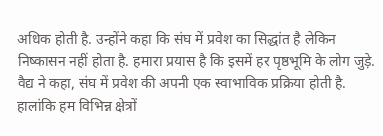अधिक होती है. उन्होंने कहा कि संघ में प्रवेश का सिद्धांत है लेकिन निष्कासन नहीं होता है. हमारा प्रयास है कि इसमें हर पृष्ठभूमि के लोग जुड़े.
वैद्य ने कहा, संघ में प्रवेश की अपनी एक स्वाभाविक प्रक्रिया होती है. हालांकि हम विभिन्न क्षेत्रों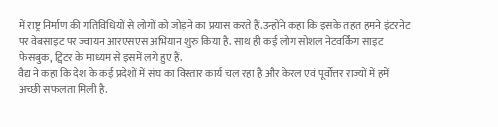में राष्ट्र निर्माण की गतिविधियों से लोगों को जोड़ने का प्रयास करते हैं.उन्होंने कहा कि इसके तहत हमने इंटरनेट पर वेबसाइट पर ज्वायन आरएसएस अभियान शुरु किया है. साथ ही कई लोग सोशल नेटवर्किंग साइट फेसबुक, ट्विटर के माध्यम से इसमें लगे हुए हैं.
वैद्य ने कहा कि देश के कई प्रदेशों में संघ का विस्तार कार्य चल रहा है और केरल एवं पूर्वोत्तर राज्यों में हमें अच्छी सफलता मिली है.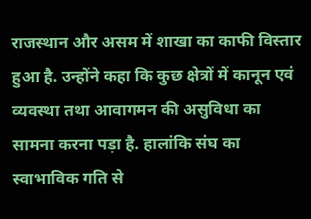राजस्थान और असम में शाखा का काफी विस्तार हुआ है. उन्होंने कहा कि कुछ क्षेत्रों में कानून एवं व्यवस्था तथा आवागमन की असुविधा का सामना करना पड़ा है. हालांकि संघ का स्वाभाविक गति से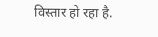विस्तार हो रहा है.